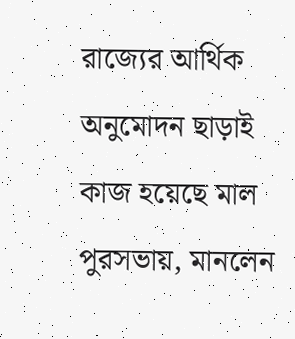রাজ্যের আর্থিক অনুমোদন ছাড়াই কাজ হয়েছে মাল পুরসভায়, মানলেন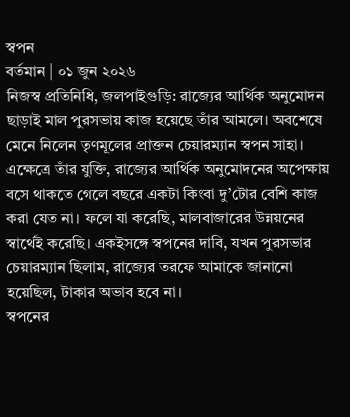স্বপন
বর্তমান | ০১ জুন ২০২৬
নিজস্ব প্রতিনিধি, জলপাইগুড়ি: রাজ্যের আর্থিক অনুমোদন ছাড়াই মাল পুরসভায় কাজ হয়েছে তাঁর আমলে। অবশেষে মেনে নিলেন তৃণমূলের প্রাক্তন চেয়ারম্যান স্বপন সাহা। এক্ষেত্রে তাঁর যুক্তি, রাজ্যের আর্থিক অনুমোদনের অপেক্ষায় বসে থাকতে গেলে বছরে একটা কিংবা দু’টোর বেশি কাজ করা যেত না। ফলে যা করেছি, মালবাজারের উন্নয়নের স্বার্থেই করেছি। একইসঙ্গে স্বপনের দাবি, যখন পুরসভার চেয়ারম্যান ছিলাম, রাজ্যের তরফে আমাকে জানানো হয়েছিল, টাকার অভাব হবে না।
স্বপনের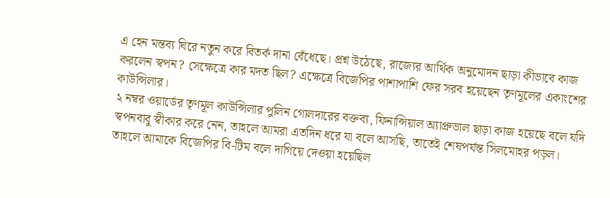এ হেন মন্তব্য ঘিরে নতুন করে বিতর্ক দানা বেঁধেছে। প্রশ্ন উঠেছে, রাজ্যের আর্থিক অনুমোদন ছাড়া কীভাবে কাজ করলেন স্বপন? সেক্ষেত্রে কার মদত ছিল? এক্ষেত্রে বিজেপির পাশাপাশি ফের সরব হয়েছেন তৃণমূলের একাংশের কাউন্সিলার।
২ নম্বর ওয়ার্ডের তৃণমূল কাউন্সিলার পুলিন গোলদারের বক্তব্য, ফিনান্সিয়াল অ্যাপ্রুভাল ছাড়া কাজ হয়েছে বলে যদি স্বপনবাবু স্বীকার করে নেন, তাহলে আমরা এতদিন ধরে যা বলে আসছি, তাতেই শেষপর্যন্ত সিলমোহর পড়ল। তাহলে আমাকে বিজেপির বি-টিম বলে দাগিয়ে দেওয়া হয়েছিল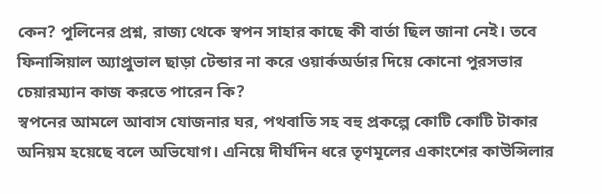কেন? পুলিনের প্রশ্ন, রাজ্য থেকে স্বপন সাহার কাছে কী বার্তা ছিল জানা নেই। তবে ফিনান্সিয়াল অ্যাপ্রুভাল ছাড়া টেন্ডার না করে ওয়ার্কঅর্ডার দিয়ে কোনো পুরসভার চেয়ারম্যান কাজ করতে পারেন কি?
স্বপনের আমলে আবাস যোজনার ঘর, পথবাতি সহ বহু প্রকল্পে কোটি কোটি টাকার অনিয়ম হয়েছে বলে অভিযোগ। এনিয়ে দীর্ঘদিন ধরে তৃণমূলের একাংশের কাউন্সিলার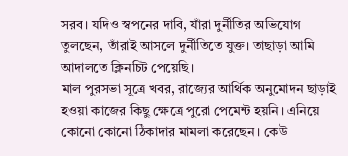সরব। যদিও স্বপনের দাবি, যাঁরা দুর্নীতির অভিযোগ তুলছেন, তাঁরাই আসলে দুর্নীতিতে যুক্ত। তাছাড়া আমি আদালতে ক্লিনচিট পেয়েছি।
মাল পুরসভা সূত্রে খবর, রাজ্যের আর্থিক অনুমোদন ছাড়াই হওয়া কাজের কিছু ক্ষেত্রে পুরো পেমেন্ট হয়নি। এনিয়ে কোনো কোনো ঠিকাদার মামলা করেছেন। কেউ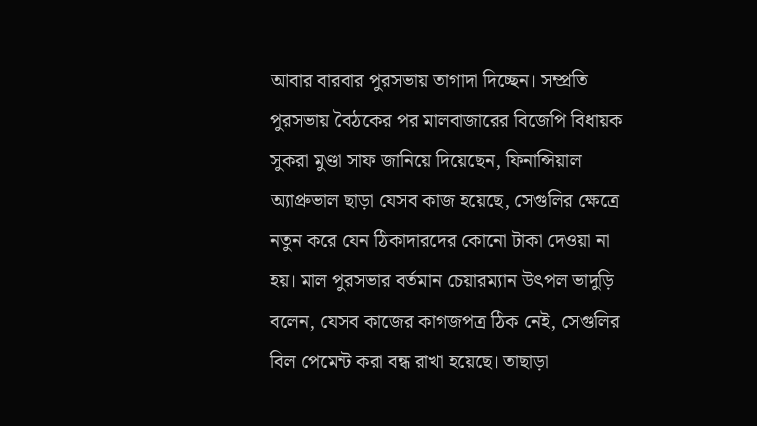আবার বারবার পুরসভায় তাগাদা দিচ্ছেন। সম্প্রতি পুরসভায় বৈঠকের পর মালবাজারের বিজেপি বিধায়ক সুকরা মুণ্ডা সাফ জানিয়ে দিয়েছেন, ফিনান্সিয়াল অ্যাপ্রুভাল ছাড়া যেসব কাজ হয়েছে, সেগুলির ক্ষেত্রে নতুন করে যেন ঠিকাদারদের কোনো টাকা দেওয়া না হয়। মাল পুরসভার বর্তমান চেয়ারম্যান উৎপল ভাদুড়ি বলেন, যেসব কাজের কাগজপত্র ঠিক নেই, সেগুলির বিল পেমেন্ট করা বন্ধ রাখা হয়েছে। তাছাড়া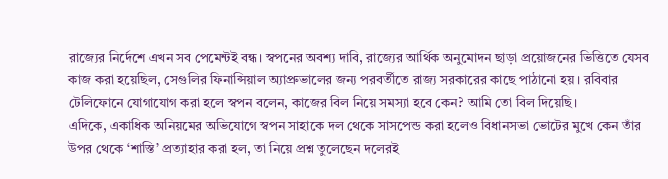রাজ্যের নির্দেশে এখন সব পেমেন্টই বন্ধ। স্বপনের অবশ্য দাবি, রাজ্যের আর্থিক অনুমোদন ছাড়া প্রয়োজনের ভিত্তিতে যেসব কাজ করা হয়েছিল, সেগুলির ফিনান্সিয়াল অ্যাপ্রুভালের জন্য পরবর্তীতে রাজ্য সরকারের কাছে পাঠানো হয়। রবিবার টেলিফোনে যোগাযোগ করা হলে স্বপন বলেন, কাজের বিল নিয়ে সমস্যা হবে কেন? আমি তো বিল দিয়েছি।
এদিকে, একাধিক অনিয়মের অভিযোগে স্বপন সাহাকে দল থেকে সাসপেন্ড করা হলেও বিধানসভা ভোটের মুখে কেন তাঁর উপর থেকে ‘শাস্তি’ প্রত্যাহার করা হল, তা নিয়ে প্রশ্ন তুলেছেন দলেরই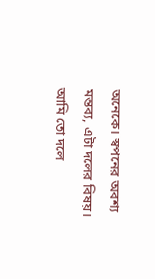অনেকে। স্বপনের অবশ্য মন্তব্য, এটা দলের বিষয়। আমি তো দলে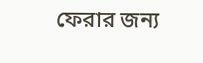ফেরার জন্য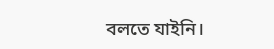বলতে যাইনি।